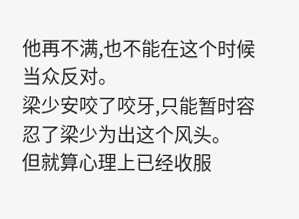他再不满,也不能在这个时候当众反对。
梁少安咬了咬牙,只能暂时容忍了梁少为出这个风头。
但就算心理上已经收服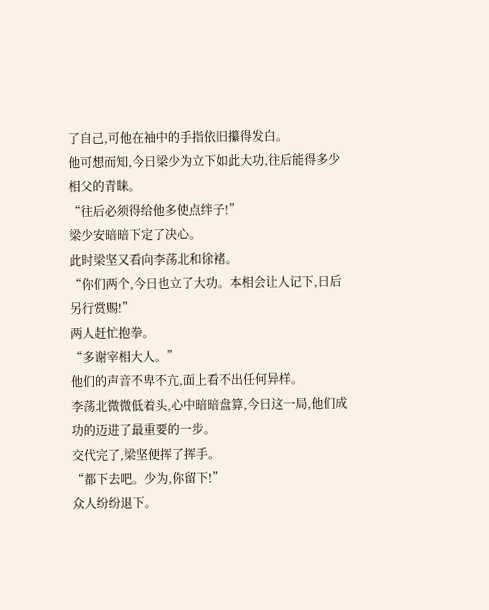了自己,可他在袖中的手指依旧攥得发白。
他可想而知,今日梁少为立下如此大功,往后能得多少相父的青睐。
“往后必须得给他多使点绊子!”
梁少安暗暗下定了决心。
此时梁坚又看向李荡北和徐褚。
“你们两个,今日也立了大功。本相会让人记下,日后另行赏赐!”
两人赶忙抱拳。
“多谢宰相大人。”
他们的声音不卑不亢,面上看不出任何异样。
李荡北微微低着头,心中暗暗盘算,今日这一局,他们成功的迈进了最重要的一步。
交代完了,梁坚便挥了挥手。
“都下去吧。少为,你留下!”
众人纷纷退下。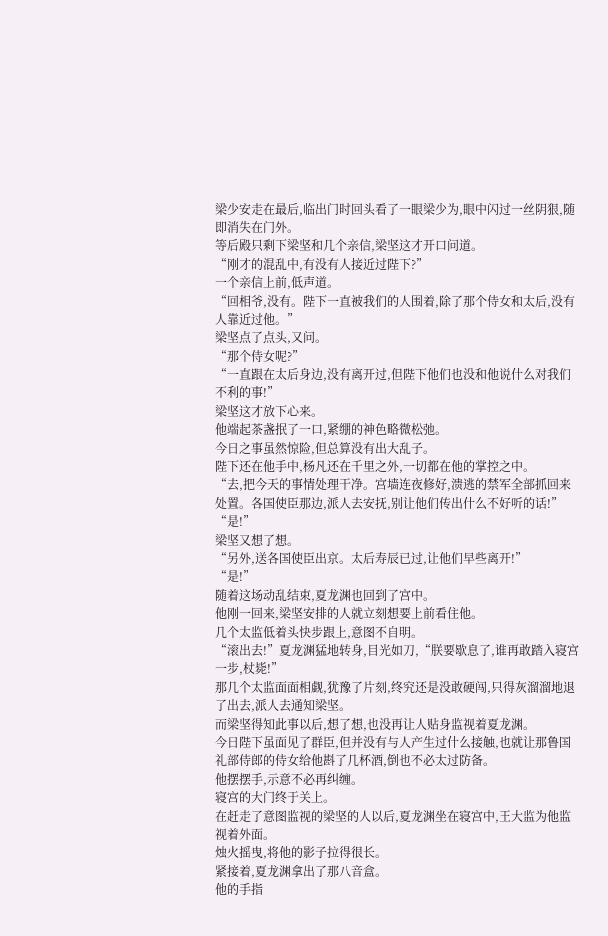梁少安走在最后,临出门时回头看了一眼梁少为,眼中闪过一丝阴狠,随即消失在门外。
等后殿只剩下梁坚和几个亲信,梁坚这才开口问道。
“刚才的混乱中,有没有人接近过陛下?”
一个亲信上前,低声道。
“回相爷,没有。陛下一直被我们的人围着,除了那个侍女和太后,没有人靠近过他。”
梁坚点了点头,又问。
“那个侍女呢?”
“一直跟在太后身边,没有离开过,但陛下他们也没和他说什么对我们不利的事!”
梁坚这才放下心来。
他端起茶盏抿了一口,紧绷的神色略微松弛。
今日之事虽然惊险,但总算没有出大乱子。
陛下还在他手中,杨凡还在千里之外,一切都在他的掌控之中。
“去,把今天的事情处理干净。宫墙连夜修好,溃逃的禁军全部抓回来处置。各国使臣那边,派人去安抚,别让他们传出什么不好听的话!”
“是!”
梁坚又想了想。
“另外,送各国使臣出京。太后寿辰已过,让他们早些离开!”
“是!”
随着这场动乱结束,夏龙渊也回到了宫中。
他刚一回来,梁坚安排的人就立刻想要上前看住他。
几个太监低着头快步跟上,意图不自明。
“滚出去!”夏龙渊猛地转身,目光如刀,“朕要歇息了,谁再敢踏入寝宫一步,杖毙!”
那几个太监面面相觑,犹豫了片刻,终究还是没敢硬闯,只得灰溜溜地退了出去,派人去通知梁坚。
而梁坚得知此事以后,想了想,也没再让人贴身监视着夏龙渊。
今日陛下虽面见了群臣,但并没有与人产生过什么接触,也就让那鲁国礼部侍郎的侍女给他斟了几杯酒,倒也不必太过防备。
他摆摆手,示意不必再纠缠。
寝宫的大门终于关上。
在赶走了意图监视的梁坚的人以后,夏龙渊坐在寝宫中,王大监为他监视着外面。
烛火摇曳,将他的影子拉得很长。
紧接着,夏龙渊拿出了那八音盒。
他的手指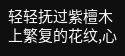轻轻抚过紫檀木上繁复的花纹,心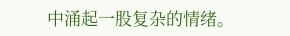中涌起一股复杂的情绪。